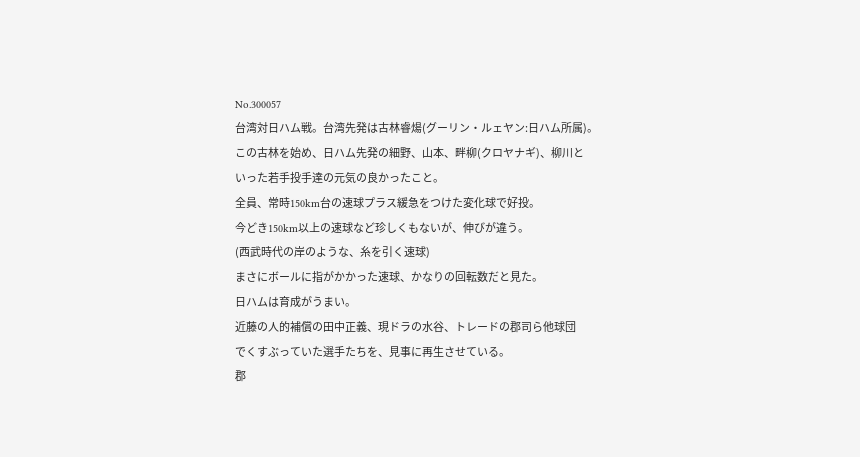No.300057
台湾対日ハム戦。台湾先発は古林睿煬(グーリン・ルェヤン:日ハム所属)。
この古林を始め、日ハム先発の細野、山本、畔柳(クロヤナギ)、柳川と
いった若手投手達の元気の良かったこと。
全員、常時150km台の速球プラス緩急をつけた変化球で好投。
今どき150km以上の速球など珍しくもないが、伸びが違う。
(西武時代の岸のような、糸を引く速球)
まさにボールに指がかかった速球、かなりの回転数だと見た。
日ハムは育成がうまい。
近藤の人的補償の田中正義、現ドラの水谷、トレードの郡司ら他球団
でくすぶっていた選手たちを、見事に再生させている。
郡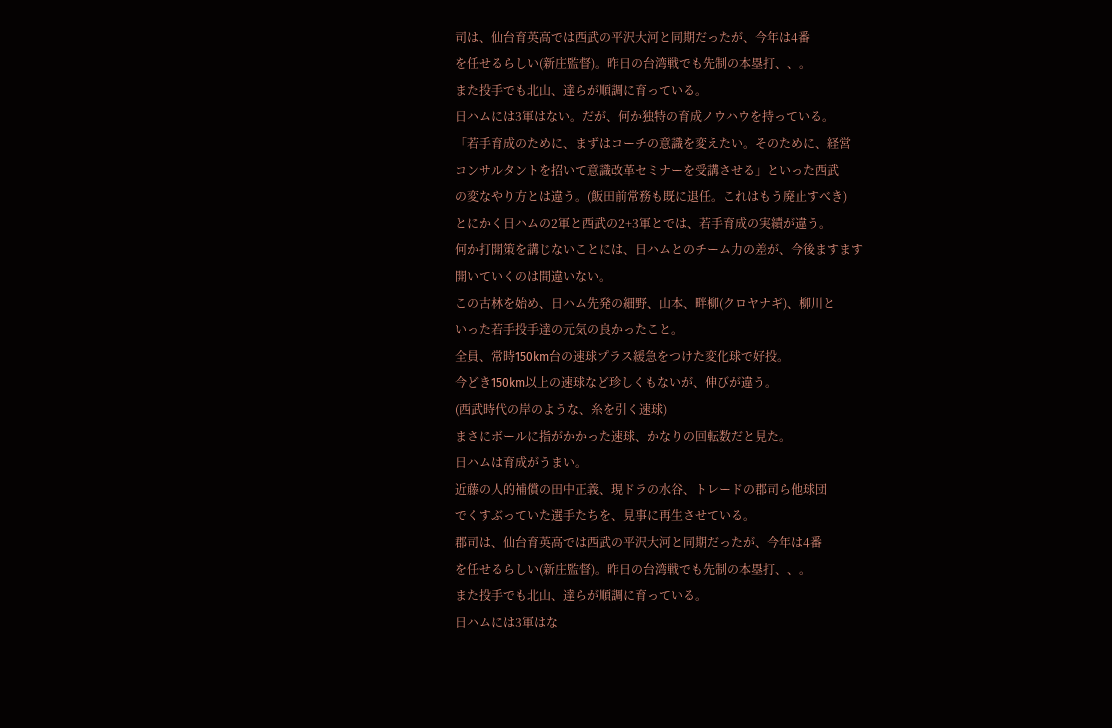司は、仙台育英高では西武の平沢大河と同期だったが、今年は4番
を任せるらしい(新庄監督)。昨日の台湾戦でも先制の本塁打、、。
また投手でも北山、達らが順調に育っている。
日ハムには3軍はない。だが、何か独特の育成ノウハウを持っている。
「若手育成のために、まずはコーチの意識を変えたい。そのために、経営
コンサルタントを招いて意識改革セミナーを受講させる」といった西武
の変なやり方とは違う。(飯田前常務も既に退任。これはもう廃止すべき)
とにかく日ハムの2軍と西武の2+3軍とでは、若手育成の実績が違う。
何か打開策を講じないことには、日ハムとのチーム力の差が、今後ますます
開いていくのは間違いない。
この古林を始め、日ハム先発の細野、山本、畔柳(クロヤナギ)、柳川と
いった若手投手達の元気の良かったこと。
全員、常時150km台の速球プラス緩急をつけた変化球で好投。
今どき150km以上の速球など珍しくもないが、伸びが違う。
(西武時代の岸のような、糸を引く速球)
まさにボールに指がかかった速球、かなりの回転数だと見た。
日ハムは育成がうまい。
近藤の人的補償の田中正義、現ドラの水谷、トレードの郡司ら他球団
でくすぶっていた選手たちを、見事に再生させている。
郡司は、仙台育英高では西武の平沢大河と同期だったが、今年は4番
を任せるらしい(新庄監督)。昨日の台湾戦でも先制の本塁打、、。
また投手でも北山、達らが順調に育っている。
日ハムには3軍はな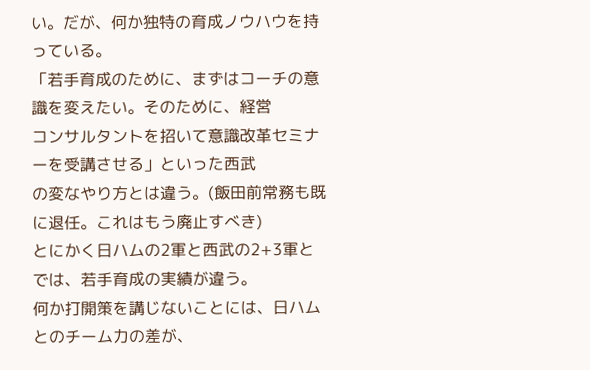い。だが、何か独特の育成ノウハウを持っている。
「若手育成のために、まずはコーチの意識を変えたい。そのために、経営
コンサルタントを招いて意識改革セミナーを受講させる」といった西武
の変なやり方とは違う。(飯田前常務も既に退任。これはもう廃止すべき)
とにかく日ハムの2軍と西武の2+3軍とでは、若手育成の実績が違う。
何か打開策を講じないことには、日ハムとのチーム力の差が、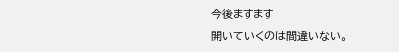今後ますます
開いていくのは間違いない。